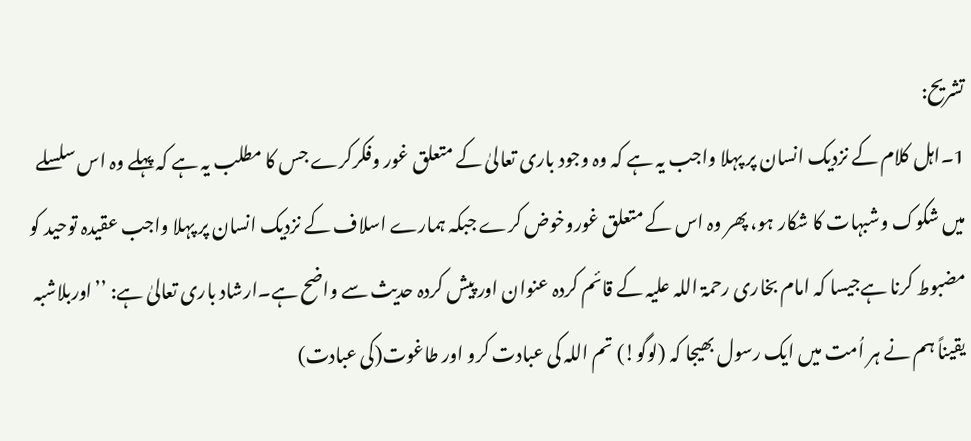تشریح:
1۔اہل کلام کے نزدیک انسان پر پہلا واجب یہ ہے کہ وہ وجود باری تعالیٰ کے متعلق غور وفکرکرے جس کا مطلب یہ ہے کہ پہلے وہ اس سلسلے میں شکوک وشبہات کا شکار ہو، پھر وہ اس کے متعلق غوروخوض کرے جبکہ ہمارے اسلاف کے نزدیک انسان پر پہلا واجب عقیدہ توحید کو مضبوط کرنا ہےجیسا کہ امام بخاری رحمۃ اللہ علیہ کے قائم کردہ عنوان اور پیش کردہ حدیث سے واضح ہے۔ارشاد باری تعالیٰ ہے: ’’اوربلاشبہ یقیناً ہم نے ہر اُمت میں ایک رسول بھیجا کہ (لوگو!) تم اللہ کی عبادت کرو اور طاغوت(کی عبادت)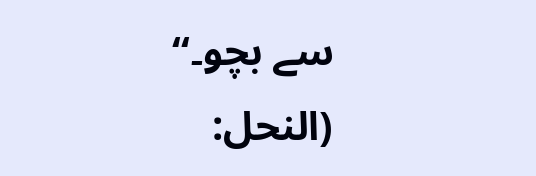سے بچو۔‘‘ (النحل: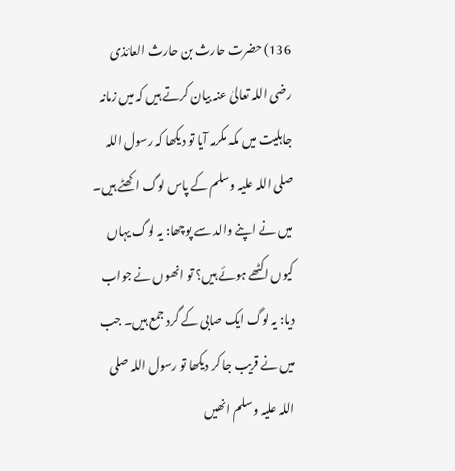136) حضرت حارث بن حارث العائذی رضی اللہ تعالیٰ عنہ بیان کرتے ہیں کہ میں زمانہ جاہلیت میں مکہ مکرمہ آیا تو دیکھا کہ رسول اللہ صلی اللہ علیہ وسلم کے پاس لوگ اکھٹے ہیں۔ میں نے اپنے والد سے پوچھا: یہ لوگ یہاں کیوں اکٹھے ہوئے ہیں؟ تو انھوں نے جواب دیا: یہ لوگ ایک صابی کے گرد جمع ہیں۔ جب میں نے قریب جا کر دیکھا تو رسول اللہ صلی اللہ علیہ وسلم انھیں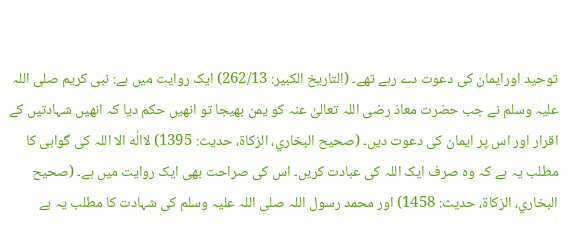توحید اورایمان کی دعوت دے رہے تھے۔ (التاریخ الکبیر: 262/13) ایک روایت میں ہے: نبی کریم صلی اللہ علیہ وسلم نے جب حضرت معاذ رضی اللہ تعالیٰ عنہ کو یمن بھیجا تو انھیں حکم دیا کہ انھیں شہادتیں کے اقرار اور اس پر ایمان کی دعوت دیں۔ (صحیح البخاري، الزکاة، حدیث: 1395) لاالٰه الا اللہ کی گواہی کا مطلب یہ ہے کہ وہ صرف ایک اللہ کی عبادت کریں۔ اس کی صراحت بھی ایک روایت میں ہے۔ (صحیح البخاري، الزکاة، حدیث: 1458) اور محمد رسول اللہ صلی اللہ علیہ وسلم کی شہادت کا مطلب یہ ہے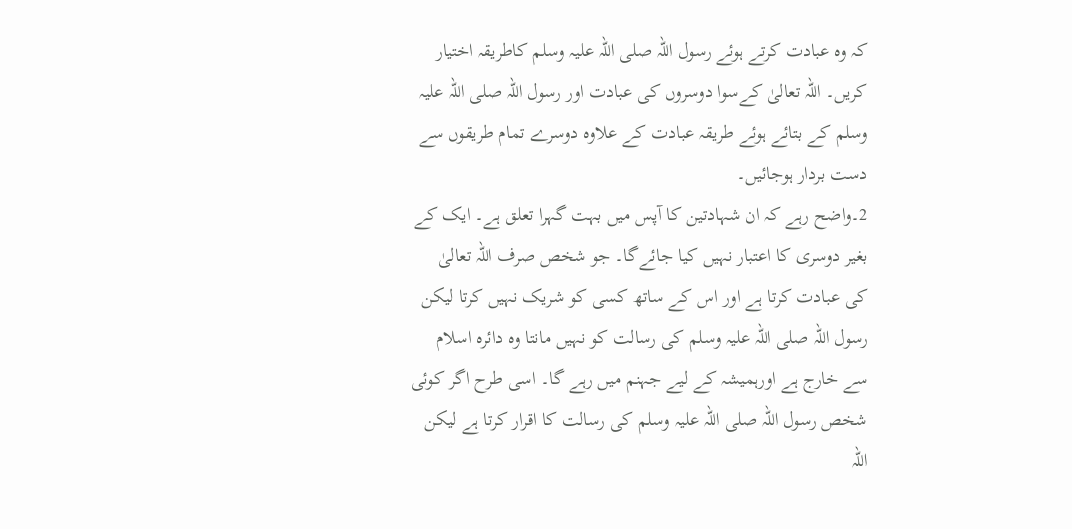کہ وہ عبادت کرتے ہوئے رسول اللہ صلی اللہ علیہ وسلم کاطریقہ اختیار کریں۔ اللہ تعالیٰ کےسوا دوسروں کی عبادت اور رسول اللہ صلی اللہ علیہ وسلم کے بتائے ہوئے طریقہ عبادت کے علاوہ دوسرے تمام طریقوں سے دست بردار ہوجائیں۔
2۔واضح رہے کہ ان شہادتین کا آپس میں بہت گہرا تعلق ہے۔ ایک کے بغیر دوسری کا اعتبار نہیں کیا جائےگا۔ جو شخص صرف اللہ تعالیٰ کی عبادت کرتا ہے اور اس کے ساتھ کسی کو شریک نہیں کرتا لیکن رسول اللہ صلی اللہ علیہ وسلم کی رسالت کو نہیں مانتا وہ دائرہ اسلام سے خارج ہے اورہمیشہ کے لیے جہنم میں رہے گا۔ اسی طرح اگر کوئی شخص رسول اللہ صلی اللہ علیہ وسلم کی رسالت کا اقرار کرتا ہے لیکن اللہ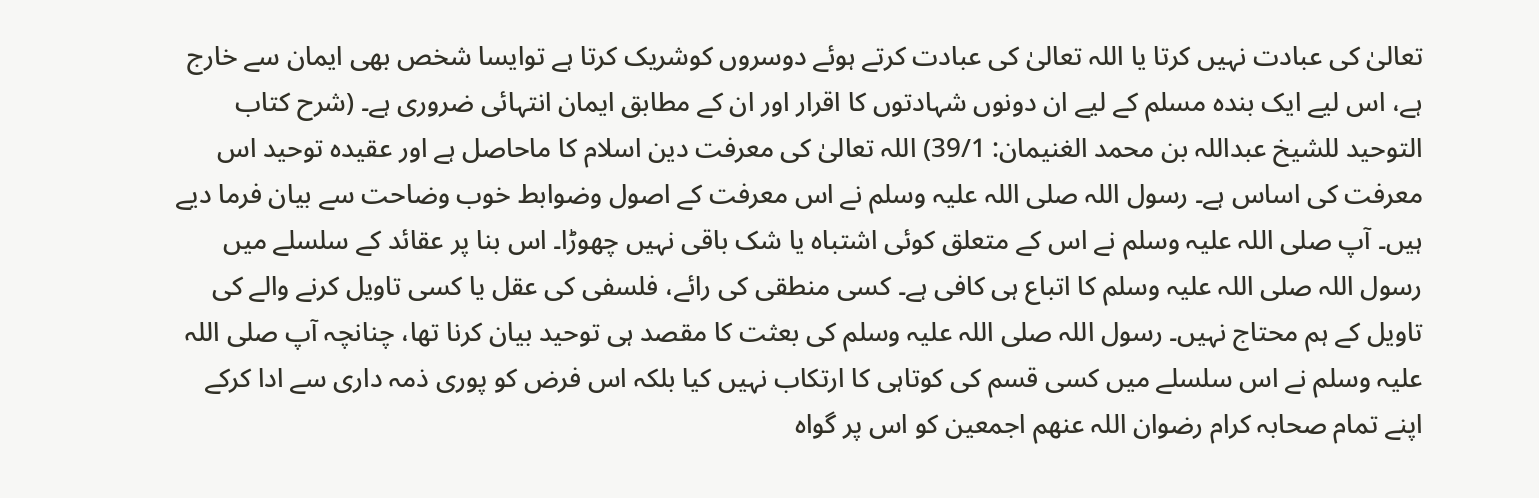تعالیٰ کی عبادت نہیں کرتا یا اللہ تعالیٰ کی عبادت کرتے ہوئے دوسروں کوشریک کرتا ہے توایسا شخص بھی ایمان سے خارج ہے، اس لیے ایک بندہ مسلم کے لیے ان دونوں شہادتوں کا اقرار اور ان کے مطابق ایمان انتہائی ضروری ہے۔ (شرح کتاب التوحید للشیخ عبداللہ بن محمد الغنیمان: 39/1) اللہ تعالیٰ کی معرفت دین اسلام کا ماحاصل ہے اور عقیدہ توحید اس معرفت کی اساس ہے۔ رسول اللہ صلی اللہ علیہ وسلم نے اس معرفت کے اصول وضوابط خوب وضاحت سے بیان فرما دیے ہیں۔ آپ صلی اللہ علیہ وسلم نے اس کے متعلق کوئی اشتباہ یا شک باقی نہیں چھوڑا۔ اس بنا پر عقائد کے سلسلے میں رسول اللہ صلی اللہ علیہ وسلم کا اتباع ہی کافی ہے۔ کسی منطقی کی رائے، فلسفی کی عقل یا کسی تاویل کرنے والے کی تاویل کے ہم محتاج نہیں۔ رسول اللہ صلی اللہ علیہ وسلم کی بعثت کا مقصد ہی توحید بیان کرنا تھا، چنانچہ آپ صلی اللہ علیہ وسلم نے اس سلسلے میں کسی قسم کی کوتاہی کا ارتکاب نہیں کیا بلکہ اس فرض کو پوری ذمہ داری سے ادا کرکے اپنے تمام صحابہ کرام رضوان اللہ عنھم اجمعین کو اس پر گواہ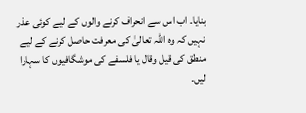بنایا۔ اب اس سے انحراف کرنے والوں کے لیے کوئی عذر نہیں کہ وہ اللہ تعالیٰ کی معرفت حاصل کرنے کے لیے منطق کی قیل وقال یا فلسفے کی موشگافیوں کا سہارا لیں۔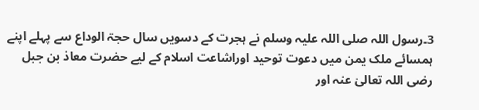3۔رسول اللہ صلی اللہ علیہ وسلم نے ہجرت کے دسویں سال حجۃ الوداع سے پہلے اپنے ہمسائے ملک یمن میں دعوت توحید اوراشاعت اسلام کے لیے حضرت معاذ بن جبل رضی اللہ تعالیٰ عنہ اور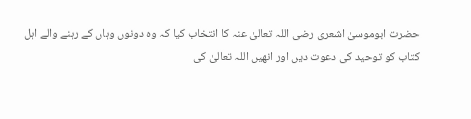حضرت ابوموسیٰ اشعری رضی اللہ تعالیٰ عنہ کا انتخاب کیا کہ وہ دونوں وہاں کے رہنے والے اہل کتاب کو توحید کی دعوت دیں اور انھیں اللہ تعالیٰ کی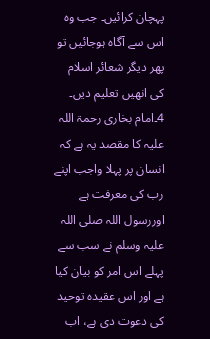پہچان کرائیں۔ جب وہ اس سے آگاہ ہوجائیں تو پھر دیگر شعائر اسلام کی انھیں تعلیم دیں۔
4۔امام بخاری رحمۃ اللہ علیہ کا مقصد یہ ہے کہ انسان پر پہلا واجب اپنے رب کی معرفت ہے اوررسول اللہ صلی اللہ علیہ وسلم نے سب سے پہلے اس امر کو بیان کیا ہے اور اس عقیدہ توحید کی دعوت دی ہے، اب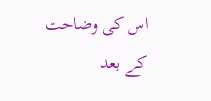اس کی وضاحت کے بعد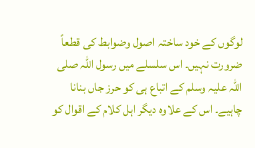لوگوں کے خود ساختہ اصول وضوابط کی قطعاً ضرورت نہیں۔ اس سلسلے میں رسول اللہ صلی اللہ علیہ وسلم کے اتباع ہی کو حرز جاں بنانا چاہیے۔ اس کے علاوہ دیگر اہل کلام کے اقوال کو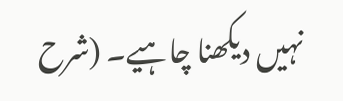نہیں دیکھنا چاہیے۔ (شرح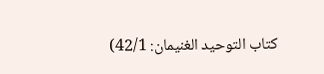کتاب التوحید الغنیمان: 42/1)